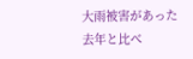大雨被害があった去年と比べ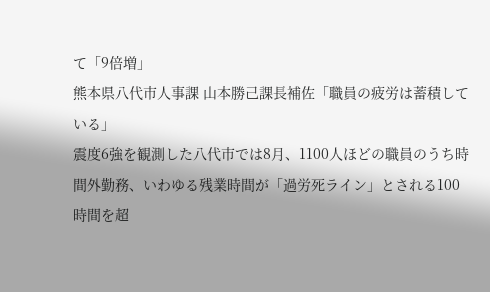て「9倍増」
熊本県八代市人事課 山本勝己課長補佐「職員の疲労は蓄積している」
震度6強を観測した八代市では8月、1100人ほどの職員のうち時間外勤務、いわゆる残業時間が「過労死ライン」とされる100時間を超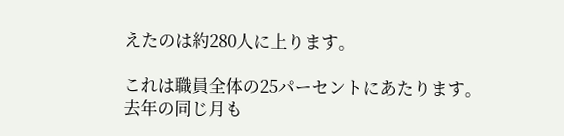えたのは約280人に上ります。

これは職員全体の25パーセントにあたります。
去年の同じ月も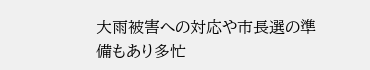大雨被害への対応や市長選の準備もあり多忙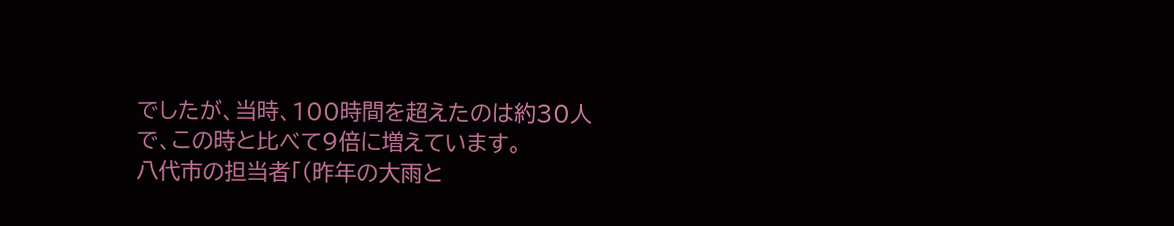でしたが、当時、100時間を超えたのは約30人で、この時と比べて9倍に増えています。
八代市の担当者「(昨年の大雨と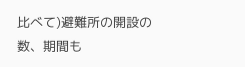比べて)避難所の開設の数、期間も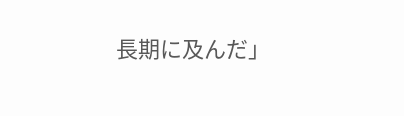長期に及んだ」